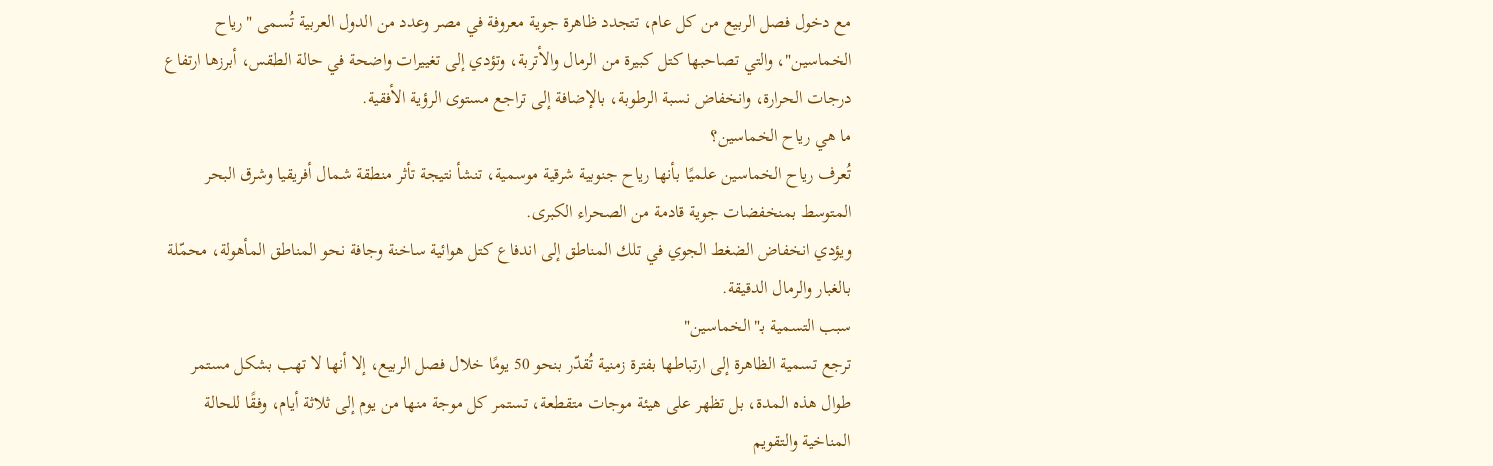مع دخول فصل الربيع من كل عام، تتجدد ظاهرة جوية معروفة في مصر وعدد من الدول العربية تُسمى "رياح الخماسين"، والتي تصاحبها كتل كبيرة من الرمال والأتربة، وتؤدي إلى تغييرات واضحة في حالة الطقس، أبرزها ارتفاع درجات الحرارة، وانخفاض نسبة الرطوبة، بالإضافة إلى تراجع مستوى الرؤية الأفقية.
ما هي رياح الخماسين؟
تُعرف رياح الخماسين علميًا بأنها رياح جنوبية شرقية موسمية، تنشأ نتيجة تأثر منطقة شمال أفريقيا وشرق البحر المتوسط بمنخفضات جوية قادمة من الصحراء الكبرى.
ويؤدي انخفاض الضغط الجوي في تلك المناطق إلى اندفاع كتل هوائية ساخنة وجافة نحو المناطق المأهولة، محمّلة بالغبار والرمال الدقيقة.
سبب التسمية بـ"الخماسين"
ترجع تسمية الظاهرة إلى ارتباطها بفترة زمنية تُقدّر بنحو 50 يومًا خلال فصل الربيع، إلا أنها لا تهب بشكل مستمر طوال هذه المدة، بل تظهر على هيئة موجات متقطعة، تستمر كل موجة منها من يوم إلى ثلاثة أيام، وفقًا للحالة المناخية والتقويم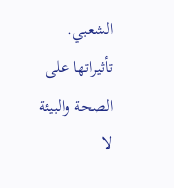الشعبي.
تأثيراتها على الصحة والبيئة
لا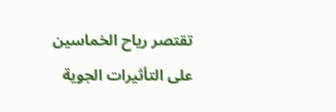تقتصر رياح الخماسين على التأثيرات الجوية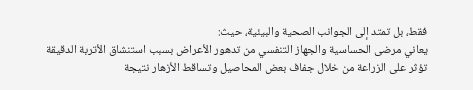فقط، بل تمتد إلى الجوانب الصحية والبيئية، حيث:
يعاني مرضى الحساسية والجهاز التنفسي من تدهور الأعراض بسبب استنشاق الأتربة الدقيقة
تؤثر على الزراعة من خلال جفاف بعض المحاصيل وتساقط الأزهار نتيجة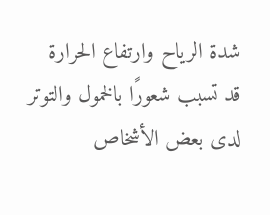شدة الرياح وارتفاع الحرارة
قد تسبب شعورًا بالخمول والتوتر لدى بعض الأشخاص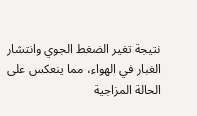نتيجة تغير الضغط الجوي وانتشار الغبار في الهواء، مما ينعكس على الحالة المزاجية